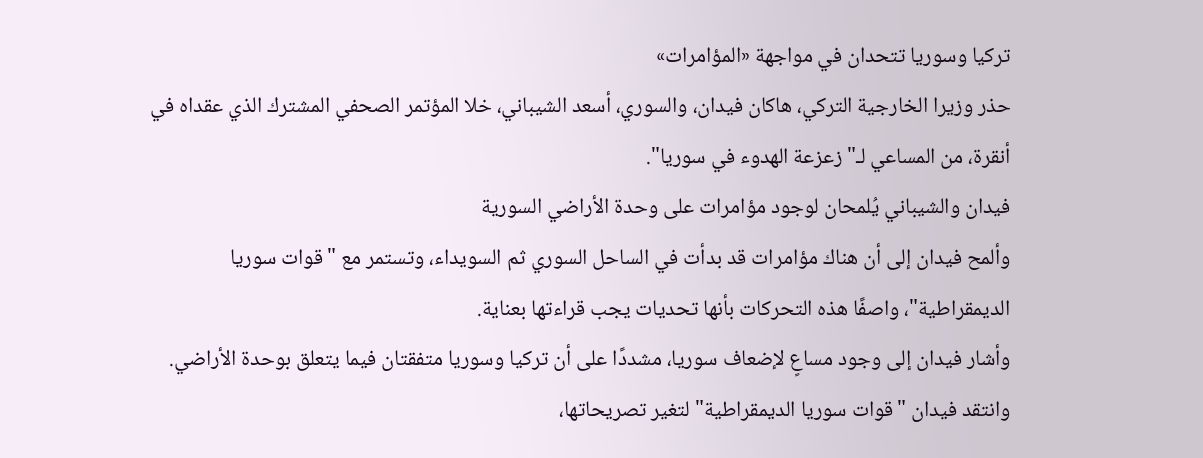تركيا وسوريا تتحدان في مواجهة «المؤامرات»
حذر وزيرا الخارجية التركي، هاكان فيدان، والسوري، أسعد الشيباني، خلا المؤتمر الصحفي المشترك الذي عقداه في أنقرة، من المساعي لـ"زعزعة الهدوء في سوريا".
فيدان والشيباني يُلمحان لوجود مؤامرات على وحدة الأراضي السورية
وألمح فيدان إلى أن هناك مؤامرات قد بدأت في الساحل السوري ثم السويداء، وتستمر مع "قوات سوريا الديمقراطية"، واصفًا هذه التحركات بأنها تحديات يجب قراءتها بعناية.
وأشار فيدان إلى وجود مساعٍ لإضعاف سوريا، مشددًا على أن تركيا وسوريا متفقتان فيما يتعلق بوحدة الأراضي.
وانتقد فيدان "قوات سوريا الديمقراطية" لتغير تصريحاتها،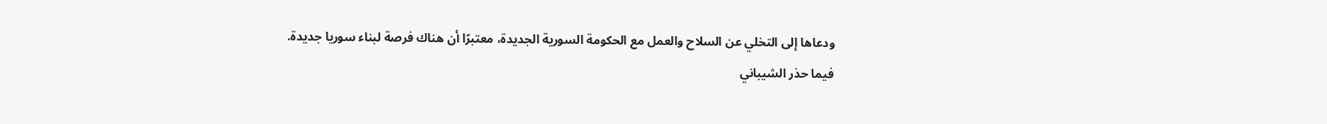ودعاها إلى التخلي عن السلاح والعمل مع الحكومة السورية الجديدة، معتبرًا أن هناك فرصة لبناء سوريا جديدة.
فيما حذر الشيباني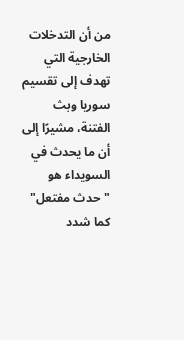من أن التدخلات الخارجية التي تهدف إلى تقسيم سوريا وبث الفتنة، مشيرًا إلى أن ما يحدث في السويداء هو "حدث مفتعل"
كما شدد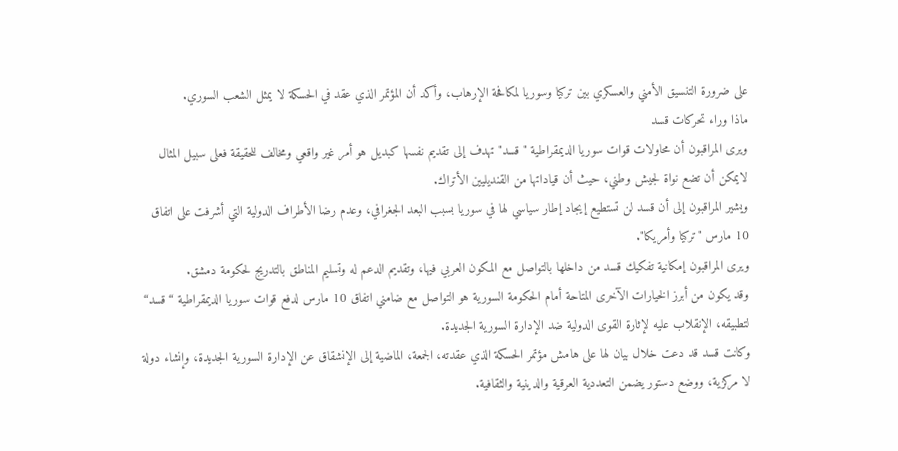على ضرورة التنسيق الأمني والعسكري بين تركيا وسوريا لمكافحة الإرهاب، وأكد أن المؤتمر الذي عقد في الحسكة لا يمثل الشعب السوري.
ماذا وراء تحركات قسد
ويرى المراقبون أن محاولات قوات سوريا الديمقراطية " قسد" تهدف إلى تقديم نفسها كبديل هو أمر غير واقعي ومخالف للحقيقة فعلى سبيل المثال لايمكن أن تضع نواة لجيش وطني، حيث أن قياداتها من القنديليين الأتراك.
ويشير المراقبون إلى أن قسد لن تستطيع إيجاد إطار سياسي لها في سوريا بسبب البعد الجغرافي، وعدم رضا الأطراف الدولية التي أشرفت على اتفاق 10 مارس "تركيا وأمريكا".
ويرى المراقبون إمكانية تفكيك قسد من داخلها بالتواصل مع المكون العربي فيها، وتقديم الدعم له وتسليم المناطق بالتدريج لحكومة دمشق.
وقد يكون من أبرز الخيارات الآخرى المتاحة أمام الحكومة السورية هو التواصل مع ضامني اتفاق 10 مارس لدفع قوات سوريا الديمقراطية “قسد“ لتطبيقه، الإنقلاب عليه لإثارة القوى الدولية ضد الإدارة السورية الجديدة.
وكانت قسد قد دعت خلال بيان لها على هامش مؤتمر الحسكة الذي عقدته، الجمعة، الماضية إلى الإنشقاق عن الإدارة السورية الجديدة، وإنشاء دولة لا مركزية، ووضع دستور يضمن التعددية العرقية والدينية والثقافية.